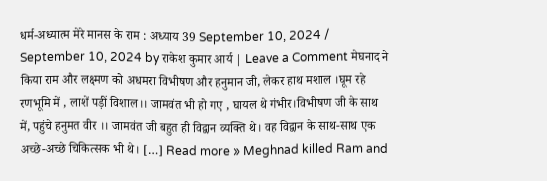धर्म-अध्यात्म मेरे मानस के राम : अध्याय 39 September 10, 2024 / September 10, 2024 by राकेश कुमार आर्य | Leave a Comment मेघनाद ने किया राम और लक्ष्मण को अधमरा विभीषण और हनुमान जी, लेकर हाथ मशाल ।घूम रहे रणभूमि में , लाशें पड़ीं विशाल।। जामवंत भी हो गए , घायल थे गंभीर।विभीषण जी के साथ में, पहुंचे हनुमत वीर ।। जामवंत जी बहुत ही विद्वान व्यक्ति थे। वह विद्वान के साथ-साथ एक अच्छे-अच्छे चिकित्सक भी थे। […] Read more » Meghnad killed Ram and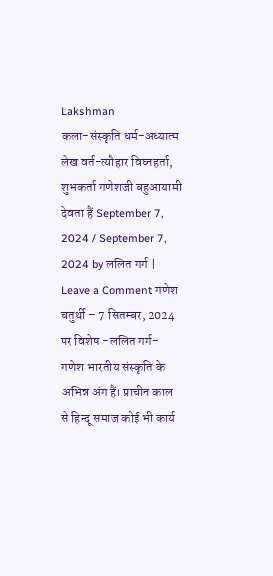Lakshman
कला-संस्कृति धर्म-अध्यात्म लेख वर्त-त्यौहार विघ्नहर्ता, शुभकर्ता गणेशजी बहुआयामी देवता हैं September 7, 2024 / September 7, 2024 by ललित गर्ग | Leave a Comment गणेश चतुर्थी – 7 सितम्बर, 2024 पर विशेष -ललित गर्ग- गणेश भारतीय संस्कृति के अभिन्न अंग हैं। प्राचीन काल से हिन्दू समाज कोई भी कार्य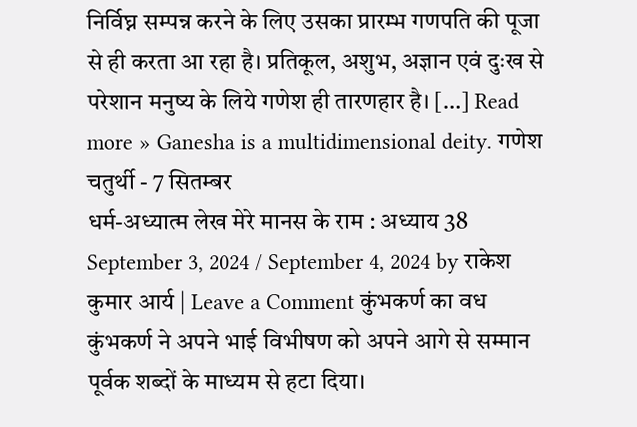निर्विघ्न सम्पन्न करने के लिए उसका प्रारम्भ गणपति की पूजा से ही करता आ रहा है। प्रतिकूल, अशुभ, अज्ञान एवं दुःख से परेशान मनुष्य के लिये गणेश ही तारणहार है। […] Read more » Ganesha is a multidimensional deity. गणेश चतुर्थी - 7 सितम्बर
धर्म-अध्यात्म लेख मेरे मानस के राम : अध्याय 38 September 3, 2024 / September 4, 2024 by राकेश कुमार आर्य | Leave a Comment कुंभकर्ण का वध कुंभकर्ण ने अपने भाई विभीषण को अपने आगे से सम्मान पूर्वक शब्दों के माध्यम से हटा दिया।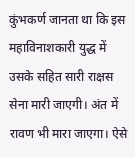कुंभकर्ण जानता था कि इस महाविनाशकारी युद्ध में उसके सहित सारी राक्षस सेना मारी जाएगी। अंत में रावण भी मारा जाएगा। ऐसे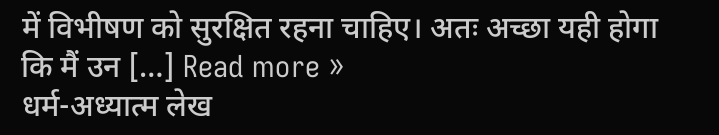में विभीषण को सुरक्षित रहना चाहिए। अतः अच्छा यही होगा कि मैं उन […] Read more »
धर्म-अध्यात्म लेख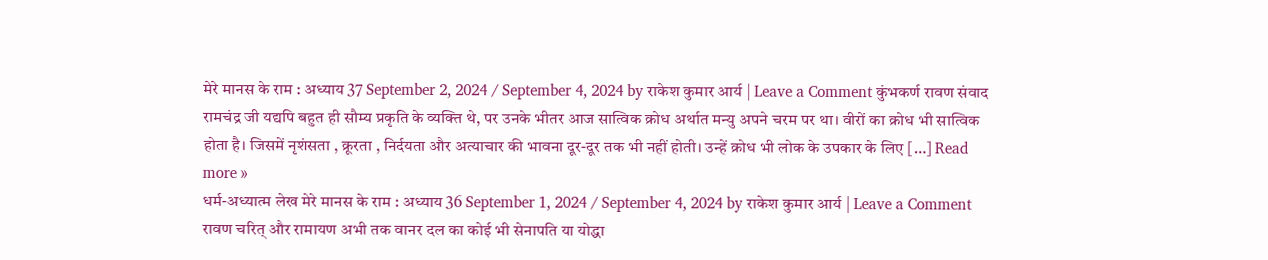मेरे मानस के राम : अध्याय 37 September 2, 2024 / September 4, 2024 by राकेश कुमार आर्य | Leave a Comment कुंभकर्ण रावण संवाद रामचंद्र जी यद्यपि बहुत ही सौम्य प्रकृति के व्यक्ति थे, पर उनके भीतर आज सात्विक क्रोध अर्थात मन्यु अपने चरम पर था। वीरों का क्रोध भी सात्विक होता है। जिसमें नृशंसता , क्रूरता , निर्दयता और अत्याचार की भावना दूर-दूर तक भी नहीं होती। उन्हें क्रोध भी लोक के उपकार के लिए […] Read more »
धर्म-अध्यात्म लेख मेरे मानस के राम : अध्याय 36 September 1, 2024 / September 4, 2024 by राकेश कुमार आर्य | Leave a Comment रावण चरित् और रामायण अभी तक वानर दल का कोई भी सेनापति या योद्धा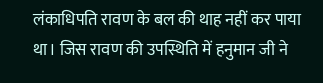लंकाधिपति रावण के बल की थाह नहीं कर पाया था। जिस रावण की उपस्थिति में हनुमान जी ने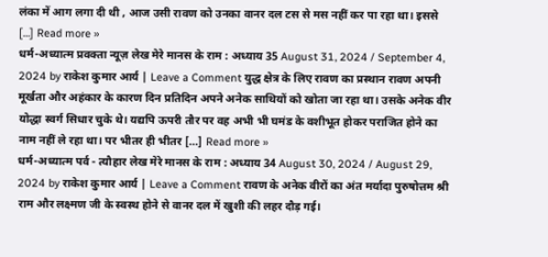लंका में आग लगा दी थी , आज उसी रावण को उनका वानर दल टस से मस नहीं कर पा रहा था। इससे […] Read more »
धर्म-अध्यात्म प्रवक्ता न्यूज़ लेख मेरे मानस के राम : अध्याय 35 August 31, 2024 / September 4, 2024 by राकेश कुमार आर्य | Leave a Comment युद्ध क्षेत्र के लिए रावण का प्रस्थान रावण अपनी मूर्खता और अहंकार के कारण दिन प्रतिदिन अपने अनेक साथियों को खोता जा रहा था। उसके अनेक वीर योद्धा स्वर्ग सिधार चुके थे। यद्यपि ऊपरी तौर पर वह अभी भी घमंड के वशीभूत होकर पराजित होने का नाम नहीं ले रहा था। पर भीतर ही भीतर […] Read more »
धर्म-अध्यात्म पर्व - त्यौहार लेख मेरे मानस के राम : अध्याय 34 August 30, 2024 / August 29, 2024 by राकेश कुमार आर्य | Leave a Comment रावण के अनेक वीरों का अंत मर्यादा पुरुषोत्तम श्री राम और लक्ष्मण जी के स्वस्थ होने से वानर दल में खुशी की लहर दौड़ गई।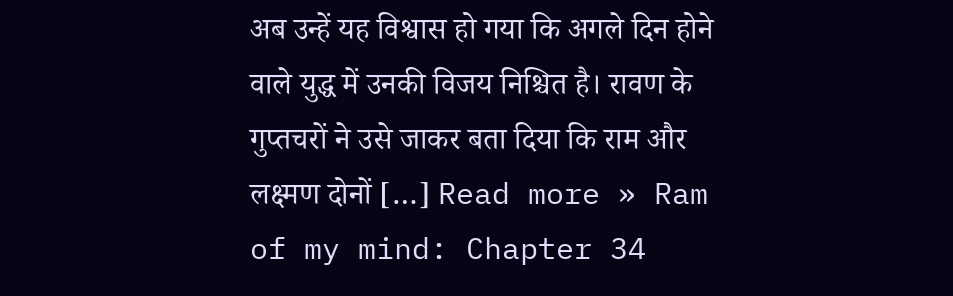अब उन्हें यह विश्वास हो गया कि अगले दिन होने वाले युद्ध में उनकी विजय निश्चित है। रावण के गुप्तचरों ने उसे जाकर बता दिया कि राम और लक्ष्मण दोनों […] Read more » Ram of my mind: Chapter 34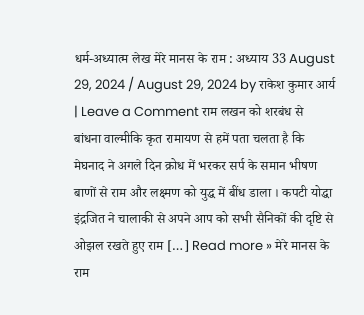धर्म-अध्यात्म लेख मेरे मानस के राम : अध्याय 33 August 29, 2024 / August 29, 2024 by राकेश कुमार आर्य | Leave a Comment राम लखन को शरबंध से बांधना वाल्मीकि कृत रामायण से हमें पता चलता है कि मेघनाद ने अगले दिन क्रोध में भरकर सर्प के समान भीषण बाणों से राम और लक्ष्मण को युद्ध में बींध डाला । कपटी योद्धा इंद्रजित ने चालाकी से अपने आप को सभी सैनिकों की दृष्टि से ओझल रखते हुए राम […] Read more » मेरे मानस के राम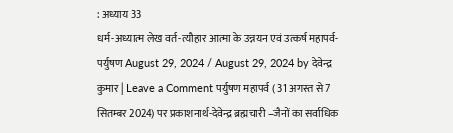: अध्याय 33
धर्म-अध्यात्म लेख वर्त-त्यौहार आत्मा के उन्नयन एवं उत्कर्ष महापर्व-पर्युषण August 29, 2024 / August 29, 2024 by देवेन्द्र कुमार | Leave a Comment पर्युषण महापर्व ( 31 अगस्त से 7 सितम्बर 2024) पर प्रकाशनार्थ-देवेन्द्र ब्रह्मचारी –जैनों का सर्वाधिक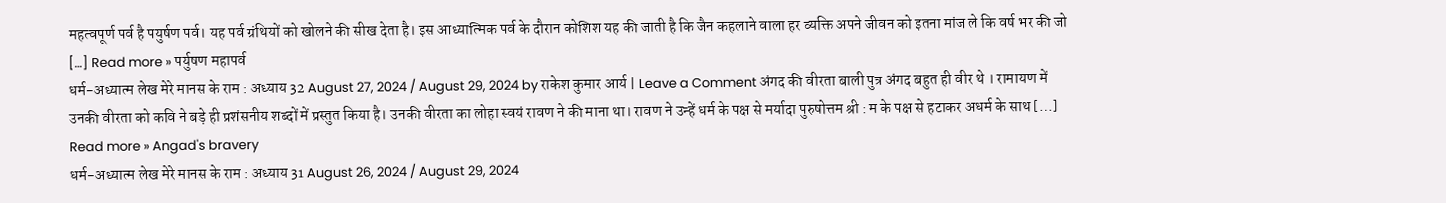महत्वपूर्ण पर्व है पयुर्षण पर्व। यह पर्व ग्रंथियों को खोलने की सीख देता है। इस आध्यात्मिक पर्व के दौरान कोशिश यह की जाती है कि जैन कहलाने वाला हर व्यक्ति अपने जीवन को इतना मांज ले कि वर्ष भर की जो […] Read more » पर्युषण महापर्व
धर्म-अध्यात्म लेख मेरे मानस के राम : अध्याय 32 August 27, 2024 / August 29, 2024 by राकेश कुमार आर्य | Leave a Comment अंगद की वीरता बाली पुत्र अंगद बहुत ही वीर थे । रामायण में उनकी वीरता को कवि ने बड़े ही प्रशंसनीय शब्दों में प्रस्तुत किया है। उनकी वीरता का लोहा स्वयं रावण ने की माना था। रावण ने उन्हें धर्म के पक्ष से मर्यादा पुरुषोत्तम श्री : म के पक्ष से हटाकर अधर्म के साथ […] Read more » Angad's bravery
धर्म-अध्यात्म लेख मेरे मानस के राम : अध्याय 31 August 26, 2024 / August 29, 2024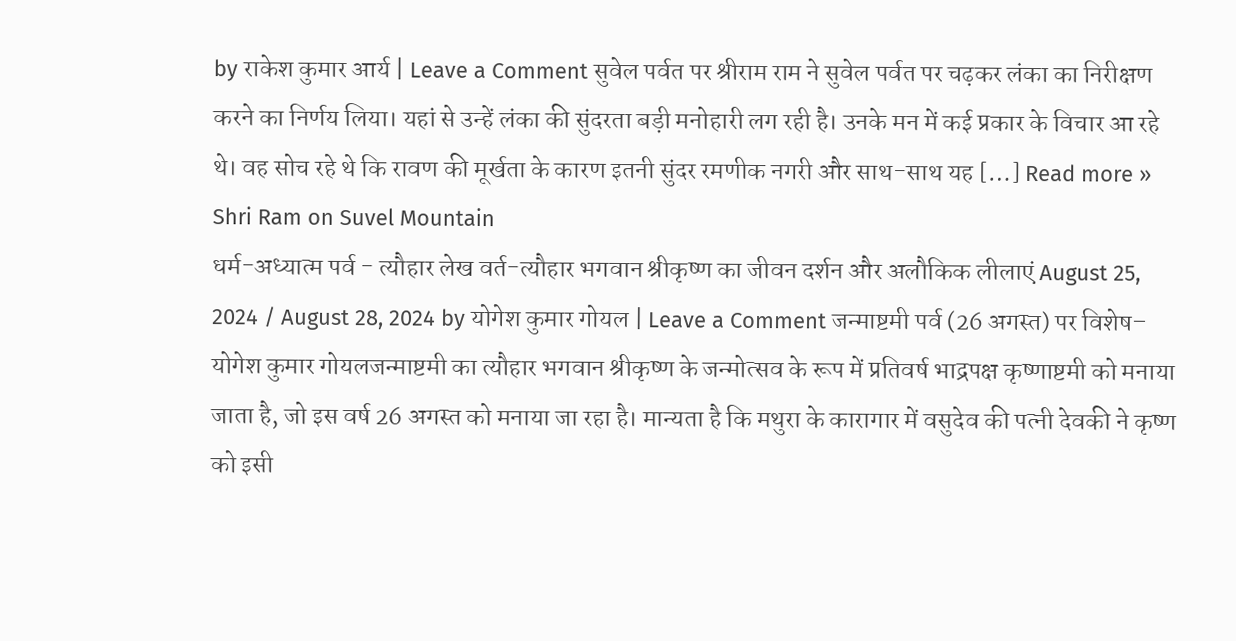by राकेश कुमार आर्य | Leave a Comment सुवेल पर्वत पर श्रीराम राम ने सुवेल पर्वत पर चढ़कर लंका का निरीक्षण करने का निर्णय लिया। यहां से उन्हें लंका की सुंदरता बड़ी मनोहारी लग रही है। उनके मन में कई प्रकार के विचार आ रहे थे। वह सोच रहे थे कि रावण की मूर्खता के कारण इतनी सुंदर रमणीक नगरी और साथ-साथ यह […] Read more » Shri Ram on Suvel Mountain
धर्म-अध्यात्म पर्व - त्यौहार लेख वर्त-त्यौहार भगवान श्रीकृष्ण का जीवन दर्शन और अलौकिक लीलाएं August 25, 2024 / August 28, 2024 by योगेश कुमार गोयल | Leave a Comment जन्माष्टमी पर्व (26 अगस्त) पर विशेष– योगेश कुमार गोयलजन्माष्टमी का त्यौहार भगवान श्रीकृष्ण के जन्मोत्सव के रूप में प्रतिवर्ष भाद्रपक्ष कृष्णाष्टमी को मनाया जाता है, जो इस वर्ष 26 अगस्त को मनाया जा रहा है। मान्यता है कि मथुरा के कारागार में वसुदेव की पत्नी देवकी ने कृष्ण को इसी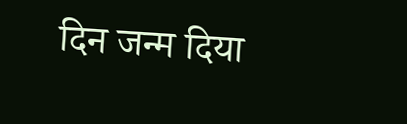दिन जन्म दिया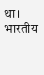था। भारतीय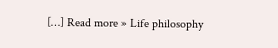[…] Read more » Life philosophy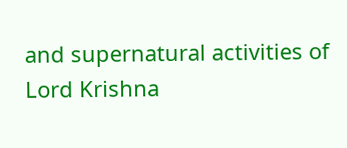and supernatural activities of Lord Krishna